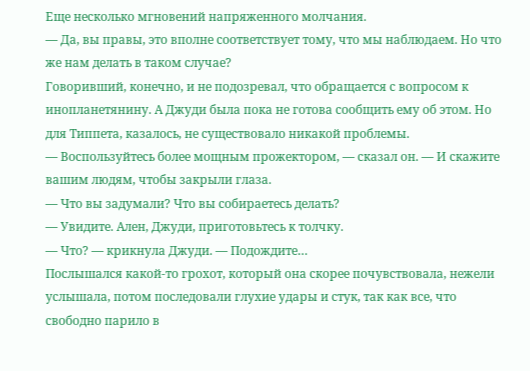Еще несколько мгновений напряженного молчания.
— Да, вы правы, это вполне соответствует тому, что мы наблюдаем. Но что же нам делать в таком случае?
Говоривший, конечно, и не подозревал, что обращается с вопросом к инопланетянину. А Джуди была пока не готова сообщить ему об этом. Но для Типпета, казалось, не существовало никакой проблемы.
— Воспользуйтесь более мощным прожектором, — сказал он. — И скажите вашим людям, чтобы закрыли глаза.
— Что вы задумали? Что вы собираетесь делать?
— Увидите. Ален, Джуди, приготовьтесь к толчку.
— Что? — крикнула Джуди. — Подождите…
Послышался какой-то грохот, который она скорее почувствовала, нежели услышала, потом последовали глухие удары и стук, так как все, что свободно парило в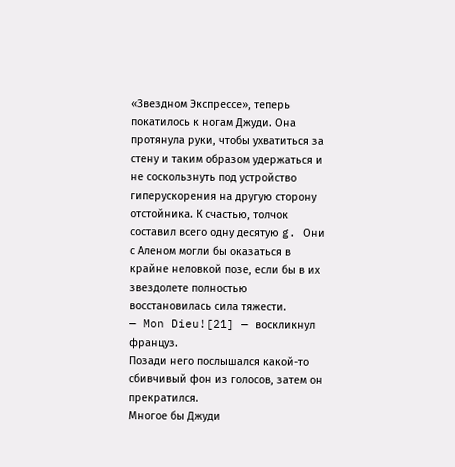«Звездном Экспрессе», теперь покатилось к ногам Джуди. Она протянула руки, чтобы ухватиться за стену и таким образом удержаться и не соскользнуть под устройство гиперускорения на другую сторону отстойника. К счастью, толчок составил всего одну десятую g. Они с Аленом могли бы оказаться в крайне неловкой позе, если бы в их звездолете полностью восстановилась сила тяжести.
— Mon Dieu![21] — воскликнул француз.
Позади него послышался какой-то сбивчивый фон из голосов, затем он прекратился.
Многое бы Джуди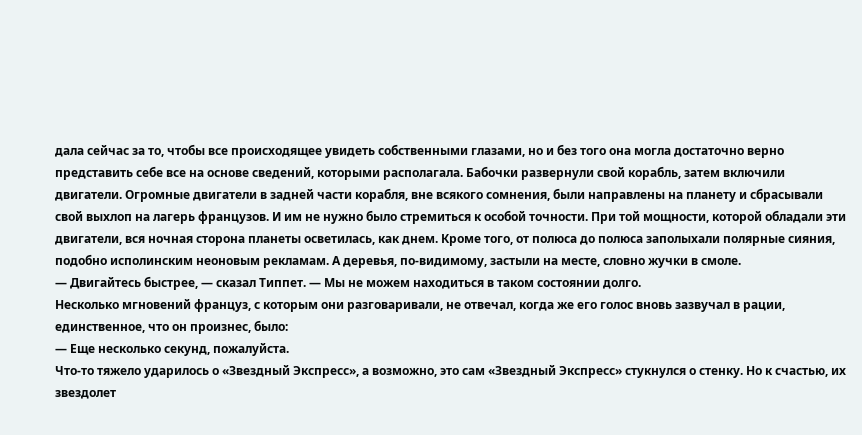дала сейчас за то, чтобы все происходящее увидеть собственными глазами, но и без того она могла достаточно верно представить себе все на основе сведений, которыми располагала. Бабочки развернули свой корабль, затем включили двигатели. Огромные двигатели в задней части корабля, вне всякого сомнения, были направлены на планету и сбрасывали свой выхлоп на лагерь французов. И им не нужно было стремиться к особой точности. При той мощности, которой обладали эти двигатели, вся ночная сторона планеты осветилась, как днем. Кроме того, от полюса до полюса заполыхали полярные сияния, подобно исполинским неоновым рекламам. А деревья, по-видимому, застыли на месте, словно жучки в смоле.
— Двигайтесь быстрее, — сказал Типпет. — Мы не можем находиться в таком состоянии долго.
Несколько мгновений француз, с которым они разговаривали, не отвечал, когда же его голос вновь зазвучал в рации, единственное, что он произнес, было:
— Еще несколько секунд, пожалуйста.
Что-то тяжело ударилось о «Звездный Экспресс», а возможно, это сам «Звездный Экспресс» стукнулся о стенку. Но к счастью, их звездолет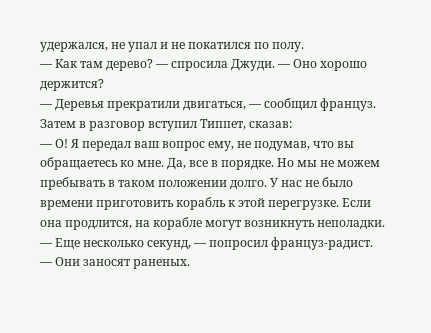удержался, не упал и не покатился по полу.
— Как там дерево? — спросила Джуди. — Оно хорошо держится?
— Деревья прекратили двигаться, — сообщил француз.
Затем в разговор вступил Типпет, сказав:
— О! Я передал ваш вопрос ему, не подумав, что вы обращаетесь ко мне. Да, все в порядке. Но мы не можем пребывать в таком положении долго. У нас не было времени приготовить корабль к этой перегрузке. Если она продлится, на корабле могут возникнуть неполадки.
— Еще несколько секунд, — попросил француз-радист. — Они заносят раненых.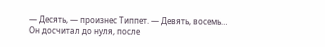— Десять, — произнес Типпет. — Девять, восемь…
Он досчитал до нуля, после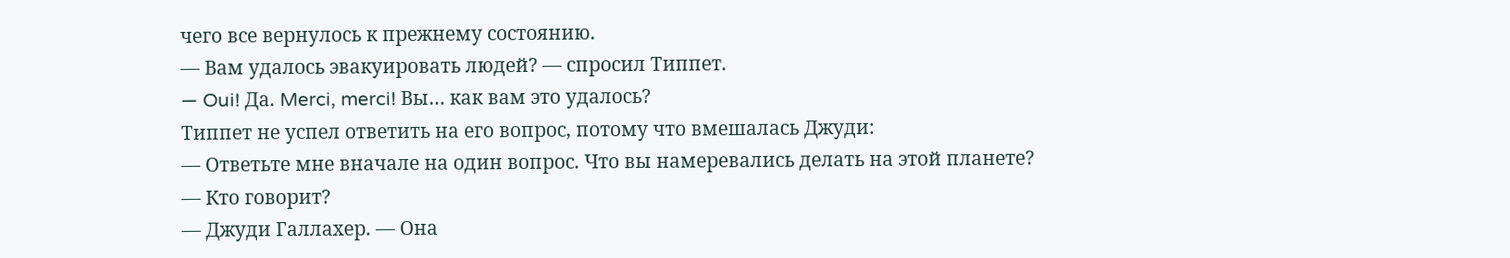чего все вернулось к прежнему состоянию.
— Вам удалось эвакуировать людей? — спросил Типпет.
— Oui! Да. Merci, merci! Вы… как вам это удалось?
Типпет не успел ответить на его вопрос, потому что вмешалась Джуди:
— Ответьте мне вначале на один вопрос. Что вы намеревались делать на этой планете?
— Кто говорит?
— Джуди Галлахер. — Она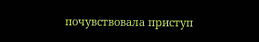почувствовала приступ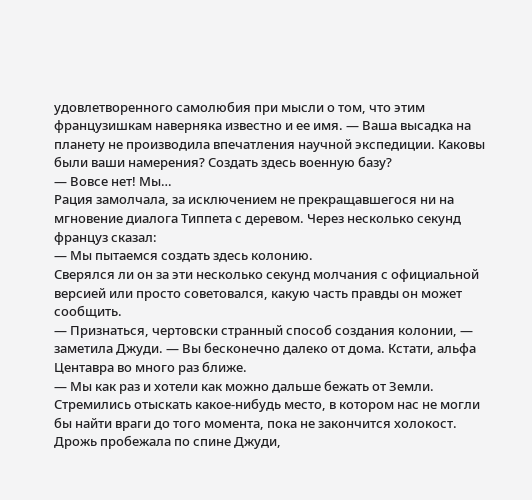удовлетворенного самолюбия при мысли о том, что этим французишкам наверняка известно и ее имя. — Ваша высадка на планету не производила впечатления научной экспедиции. Каковы были ваши намерения? Создать здесь военную базу?
— Вовсе нет! Мы…
Рация замолчала, за исключением не прекращавшегося ни на мгновение диалога Типпета с деревом. Через несколько секунд француз сказал:
— Мы пытаемся создать здесь колонию.
Сверялся ли он за эти несколько секунд молчания с официальной версией или просто советовался, какую часть правды он может сообщить.
— Признаться, чертовски странный способ создания колонии, — заметила Джуди. — Вы бесконечно далеко от дома. Кстати, альфа Центавра во много раз ближе.
— Мы как раз и хотели как можно дальше бежать от Земли. Стремились отыскать какое-нибудь место, в котором нас не могли бы найти враги до того момента, пока не закончится холокост.
Дрожь пробежала по спине Джуди,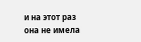и на этот раз она не имела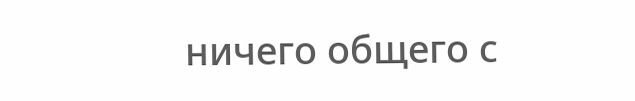ничего общего с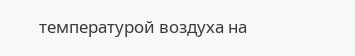температурой воздуха на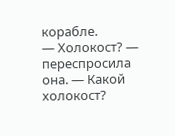корабле.
— Холокост? — переспросила она. — Какой холокост?